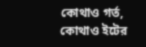কোথাও গর্ত, কোথাও ইটের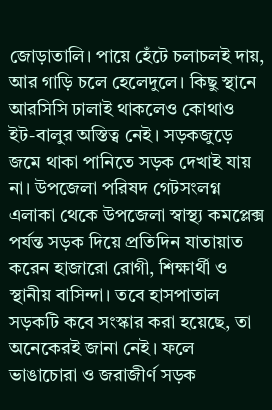জোড়াতালি। পায়ে হেঁটে চলাচলই দায়, আর গাড়ি চলে হেলেদুলে। কিছু স্থানে আরসিসি ঢালাই থাকলেও কোথাও ইট-বালুর অস্তিত্ব নেই। সড়কজুড়ে জমে থাকা পানিতে সড়ক দেখাই যায় না। উপজেলা পরিষদ গেটসংলগ্ন এলাকা থেকে উপজেলা স্বাস্থ্য কমপ্লেক্স পর্যন্ত সড়ক দিয়ে প্রতিদিন যাতায়াত করেন হাজারো রোগী, শিক্ষার্থী ও স্থানীয় বাসিন্দা। তবে হাসপাতাল সড়কটি কবে সংস্কার করা হয়েছে, তা অনেকেরই জানা নেই। ফলে ভাঙাচোরা ও জরাজীর্ণ সড়ক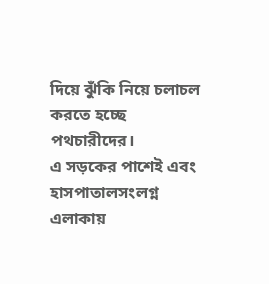দিয়ে ঝুঁকি নিয়ে চলাচল করতে হচ্ছে পথচারীদের।
এ সড়কের পাশেই এবং হাসপাতালসংলগ্ন এলাকায়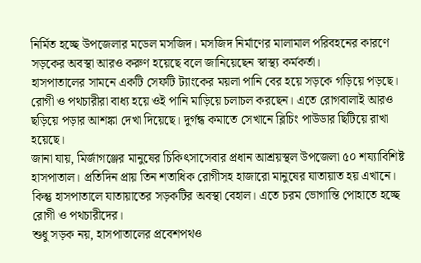নির্মিত হচ্ছে উপজেলার মডেল মসজিদ। মসজিদ নির্মাণের মালামাল পরিবহনের কারণে সড়কের অবস্থা আরও করুণ হয়েছে বলে জানিয়েছেন স্বাস্থ্য কর্মকর্তা।
হাসপাতালের সামনে একটি সেফটি ট্যাংকের ময়লা পানি বের হয়ে সড়কে গড়িয়ে পড়ছে। রোগী ও পথচারীরা বাধ্য হয়ে ওই পানি মাড়িয়ে চলাচল করছেন। এতে রোগবালাই আরও ছড়িয়ে পড়ার আশঙ্কা দেখা দিয়েছে। দুর্গন্ধ কমাতে সেখানে ব্লিচিং পাউডার ছিটিয়ে রাখা হয়েছে।
জানা যায়, মির্জাগঞ্জের মানুষের চিকিৎসাসেবার প্রধান আশ্রয়স্থল উপজেলা ৫০ শয্যাবিশিষ্ট হাসপাতাল। প্রতিদিন প্রায় তিন শতাধিক রোগীসহ হাজারো মানুষের যাতায়াত হয় এখানে। কিন্তু হাসপাতালে যাতায়াতের সড়কটির অবস্থা বেহাল। এতে চরম ভোগান্তি পোহাতে হচ্ছে রোগী ও পথচারীদের।
শুধু সড়ক নয়, হাসপাতালের প্রবেশপথও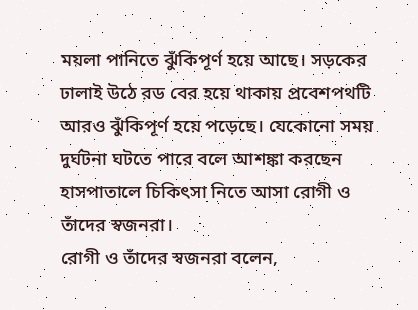ময়লা পানিতে ঝুঁকিপূর্ণ হয়ে আছে। সড়কের ঢালাই উঠে রড বের হয়ে থাকায় প্রবেশপথটি আরও ঝুঁকিপূর্ণ হয়ে পড়েছে। যেকোনো সময় দুর্ঘটনা ঘটতে পারে বলে আশঙ্কা করছেন হাসপাতালে চিকিৎসা নিতে আসা রোগী ও তাঁদের স্বজনরা।
রোগী ও তাঁদের স্বজনরা বলেন,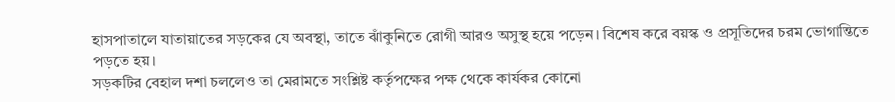হাসপাতালে যাতায়াতের সড়কের যে অবস্থা, তাতে ঝাঁকুনিতে রোগী আরও অসুস্থ হয়ে পড়েন। বিশেষ করে বয়স্ক ও প্রসূতিদের চরম ভোগান্তিতে পড়তে হয়।
সড়কটির বেহাল দশা চললেও তা মেরামতে সংশ্লিষ্ট কর্তৃপক্ষের পক্ষ থেকে কার্যকর কোনো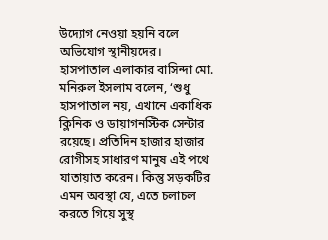উদ্যোগ নেওয়া হয়নি বলে অভিযোগ স্থানীয়দের।
হাসপাতাল এলাকার বাসিন্দা মো. মনিরুল ইসলাম বলেন, ‘শুধু হাসপাতাল নয়, এখানে একাধিক ক্লিনিক ও ডায়াগনস্টিক সেন্টার রয়েছে। প্রতিদিন হাজার হাজার রোগীসহ সাধারণ মানুষ এই পথে যাতায়াত করেন। কিন্তু সড়কটির এমন অবস্থা যে, এতে চলাচল করতে গিয়ে সুস্থ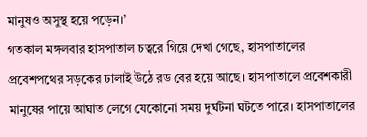মানুষও অসুস্থ হয়ে পড়েন।’
গতকাল মঙ্গলবার হাসপাতাল চত্বরে গিয়ে দেখা গেছে, হাসপাতালের প্রবেশপথের সড়কের ঢালাই উঠে রড বের হয়ে আছে। হাসপাতালে প্রবেশকারী মানুষের পায়ে আঘাত লেগে যেকোনো সময় দুর্ঘটনা ঘটতে পারে। হাসপাতালের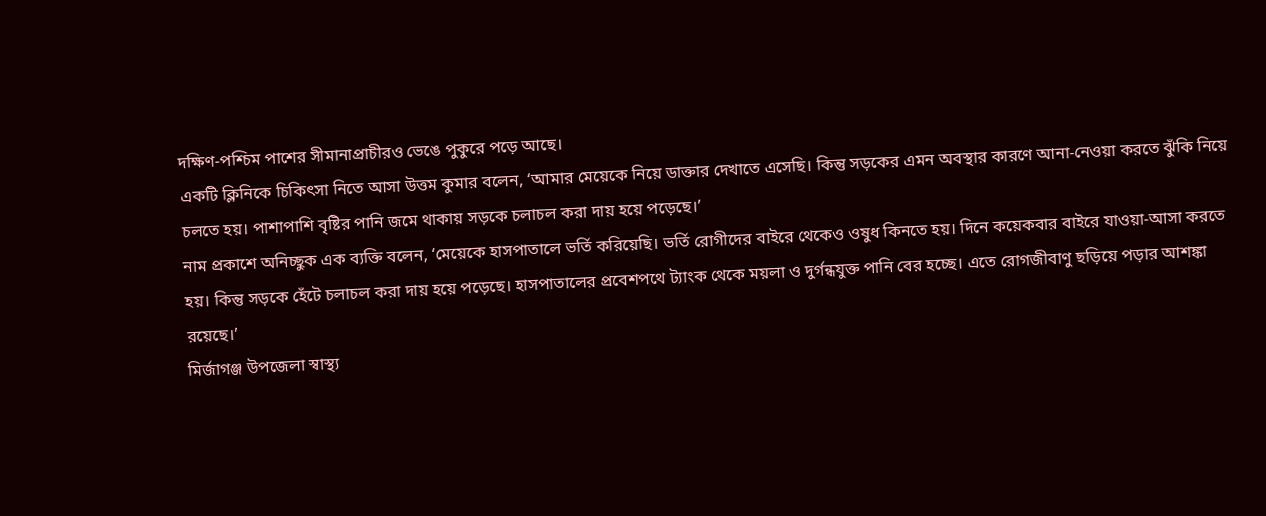দক্ষিণ-পশ্চিম পাশের সীমানাপ্রাচীরও ভেঙে পুকুরে পড়ে আছে।
একটি ক্লিনিকে চিকিৎসা নিতে আসা উত্তম কুমার বলেন, ‘আমার মেয়েকে নিয়ে ডাক্তার দেখাতে এসেছি। কিন্তু সড়কের এমন অবস্থার কারণে আনা-নেওয়া করতে ঝুঁকি নিয়ে চলতে হয়। পাশাপাশি বৃষ্টির পানি জমে থাকায় সড়কে চলাচল করা দায় হয়ে পড়েছে।’
নাম প্রকাশে অনিচ্ছুক এক ব্যক্তি বলেন, ‘মেয়েকে হাসপাতালে ভর্তি করিয়েছি। ভর্তি রোগীদের বাইরে থেকেও ওষুধ কিনতে হয়। দিনে কয়েকবার বাইরে যাওয়া-আসা করতে হয়। কিন্তু সড়কে হেঁটে চলাচল করা দায় হয়ে পড়েছে। হাসপাতালের প্রবেশপথে ট্যাংক থেকে ময়লা ও দুর্গন্ধযুক্ত পানি বের হচ্ছে। এতে রোগজীবাণু ছড়িয়ে পড়ার আশঙ্কা রয়েছে।’
মির্জাগঞ্জ উপজেলা স্বাস্থ্য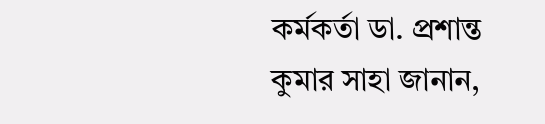কর্মকর্তা ডা. প্রশান্ত কুমার সাহা জানান,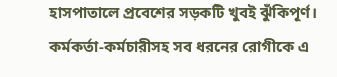হাসপাতালে প্রবেশের সড়কটি খুবই ঝুঁকিপূর্ণ। কর্মকর্তা-কর্মচারীসহ সব ধরনের রোগীকে এ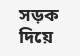সড়ক দিয়ে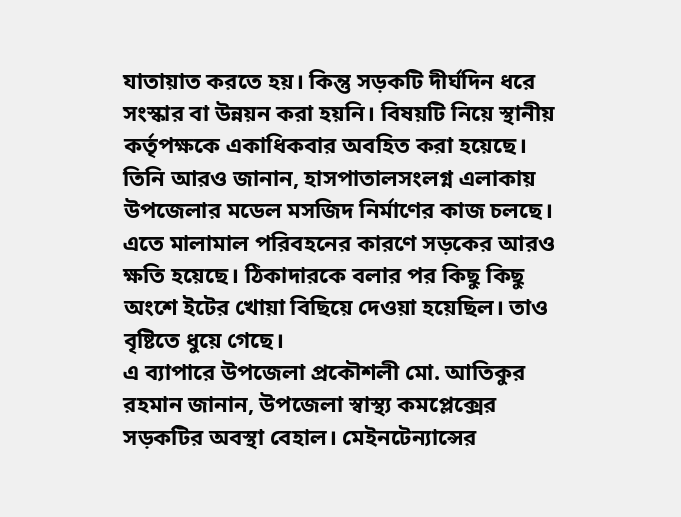যাতায়াত করতে হয়। কিন্তু সড়কটি দীর্ঘদিন ধরে সংস্কার বা উন্নয়ন করা হয়নি। বিষয়টি নিয়ে স্থানীয় কর্তৃপক্ষকে একাধিকবার অবহিত করা হয়েছে।
তিনি আরও জানান, হাসপাতালসংলগ্ন এলাকায় উপজেলার মডেল মসজিদ নির্মাণের কাজ চলছে। এতে মালামাল পরিবহনের কারণে সড়কের আরও ক্ষতি হয়েছে। ঠিকাদারকে বলার পর কিছু কিছু অংশে ইটের খোয়া বিছিয়ে দেওয়া হয়েছিল। তাও বৃষ্টিতে ধুয়ে গেছে।
এ ব্যাপারে উপজেলা প্রকৌশলী মো. আতিকুর রহমান জানান, উপজেলা স্বাস্থ্য কমপ্লেক্সের সড়কটির অবস্থা বেহাল। মেইনটেন্যান্সের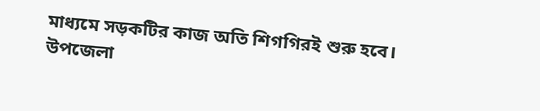মাধ্যমে সড়কটির কাজ অতি শিগগিরই শুরু হবে।
উপজেলা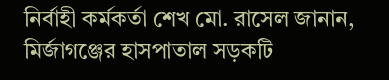নির্বাহী কর্মকর্তা শেখ মো. রাসেল জানান, মির্জাগঞ্জের হাসপাতাল সড়কটি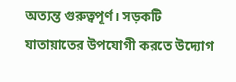অত্যন্ত গুরুত্বপূর্ণ। সড়কটি যাতায়াতের উপযোগী করতে উদ্যোগ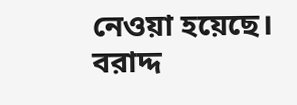নেওয়া হয়েছে। বরাদ্দ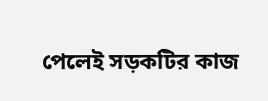পেলেই সড়কটির কাজ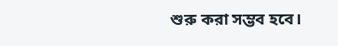শুরু করা সম্ভব হবে।